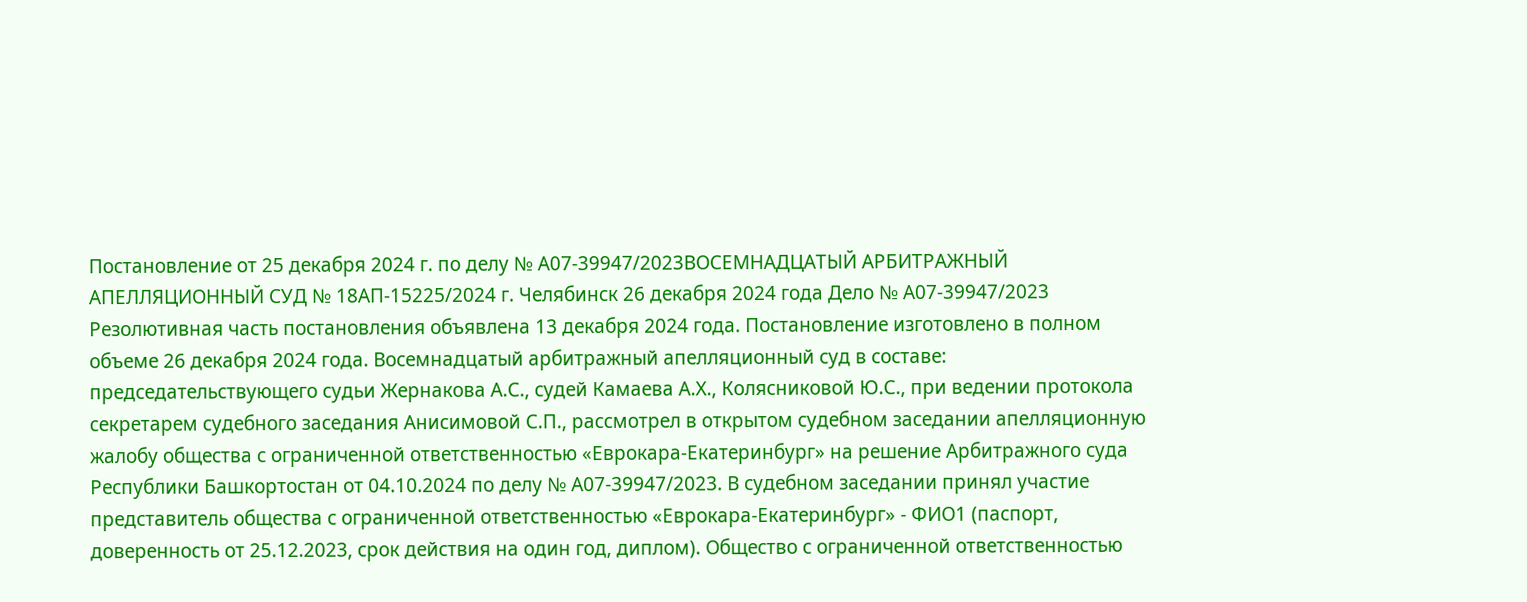Постановление от 25 декабря 2024 г. по делу № А07-39947/2023ВОСЕМНАДЦАТЫЙ АРБИТРАЖНЫЙ АПЕЛЛЯЦИОННЫЙ СУД № 18АП-15225/2024 г. Челябинск 26 декабря 2024 года Дело № А07-39947/2023 Резолютивная часть постановления объявлена 13 декабря 2024 года. Постановление изготовлено в полном объеме 26 декабря 2024 года. Восемнадцатый арбитражный апелляционный суд в составе: председательствующего судьи Жернакова А.С., судей Камаева А.Х., Колясниковой Ю.С., при ведении протокола секретарем судебного заседания Анисимовой С.П., рассмотрел в открытом судебном заседании апелляционную жалобу общества с ограниченной ответственностью «Еврокара-Екатеринбург» на решение Арбитражного суда Республики Башкортостан от 04.10.2024 по делу № А07-39947/2023. В судебном заседании принял участие представитель общества с ограниченной ответственностью «Еврокара-Екатеринбург» - ФИО1 (паспорт, доверенность от 25.12.2023, срок действия на один год, диплом). Общество с ограниченной ответственностью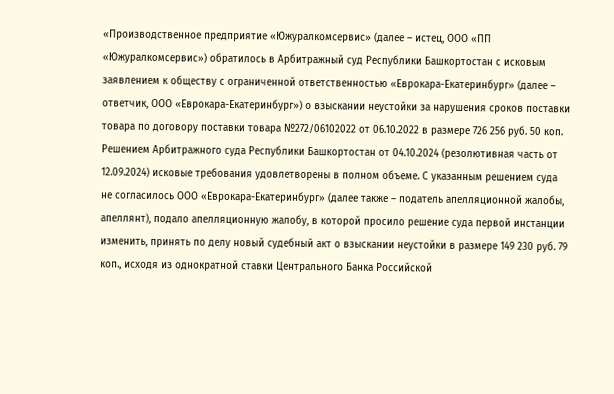«Производственное предприятие «Южуралкомсервис» (далее – истец, ООО «ПП «Южуралкомсервис») обратилось в Арбитражный суд Республики Башкортостан с исковым заявлением к обществу с ограниченной ответственностью «Еврокара-Екатеринбург» (далее – ответчик, ООО «Еврокара-Екатеринбург») о взыскании неустойки за нарушения сроков поставки товара по договору поставки товара №272/06102022 от 06.10.2022 в размере 726 256 руб. 50 коп. Решением Арбитражного суда Республики Башкортостан от 04.10.2024 (резолютивная часть от 12.09.2024) исковые требования удовлетворены в полном объеме. С указанным решением суда не согласилось ООО «Еврокара-Екатеринбург» (далее также – податель апелляционной жалобы, апеллянт), подало апелляционную жалобу, в которой просило решение суда первой инстанции изменить, принять по делу новый судебный акт о взыскании неустойки в размере 149 230 руб. 79 коп., исходя из однократной ставки Центрального Банка Российской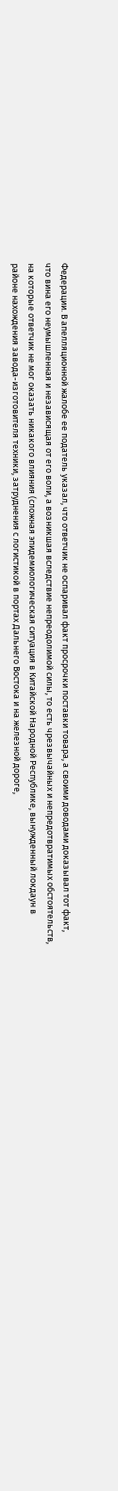Федерации. В апелляционной жалобе ее податель указал, что ответчик не оспаривал факт просрочки поставки товара, а своими доводами доказывал тот факт, что вина его неумышленная и независящая от его воли, а возникшая вследствие непреодолимой силы, то есть чрезвычайных и непредотвратимых обстоятельств, на которые ответчик не мог оказать никакого влияния (сложная эпидемиологическая ситуация в Китайской Народной Республике, вынужденный локдаун в районе нахождения завода-изготовителя техники, затруднения с логистикой в портах Дальнего Востока и на железной дороге,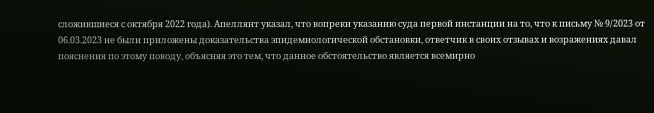сложившиеся с октября 2022 года). Апеллянт указал, что вопреки указанию суда первой инстанции на то, что к письму № 9/2023 от 06.03.2023 не были приложены доказательства эпидемиологической обстановки, ответчик в своих отзывах и возражениях давал пояснения по этому поводу, объясняя это тем, что данное обстоятельство является всемирно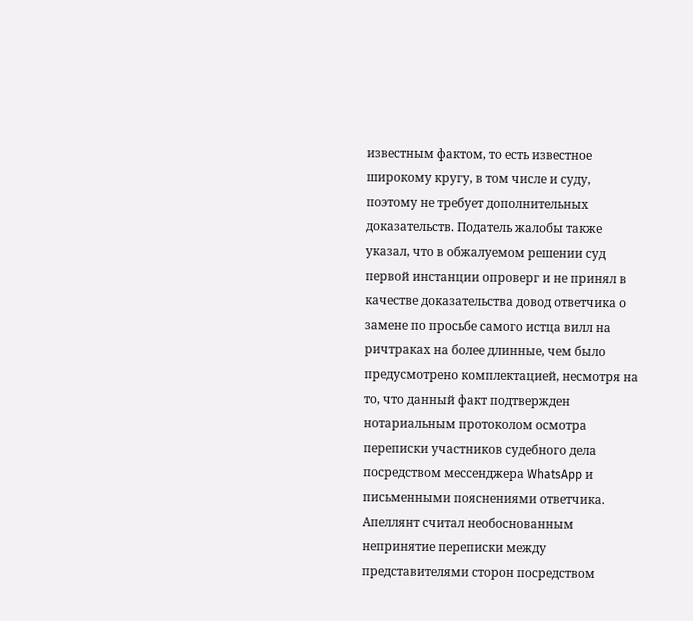известным фактом, то есть известное широкому кругу, в том числе и суду, поэтому не требует дополнительных доказательств. Податель жалобы также указал, что в обжалуемом решении суд первой инстанции опроверг и не принял в качестве доказательства довод ответчика о замене по просьбе самого истца вилл на ричтраках на более длинные, чем было предусмотрено комплектацией, несмотря на то, что данный факт подтвержден нотариальным протоколом осмотра переписки участников судебного дела посредством мессенджера WhatsApp и письменными пояснениями ответчика. Апеллянт считал необоснованным непринятие переписки между представителями сторон посредством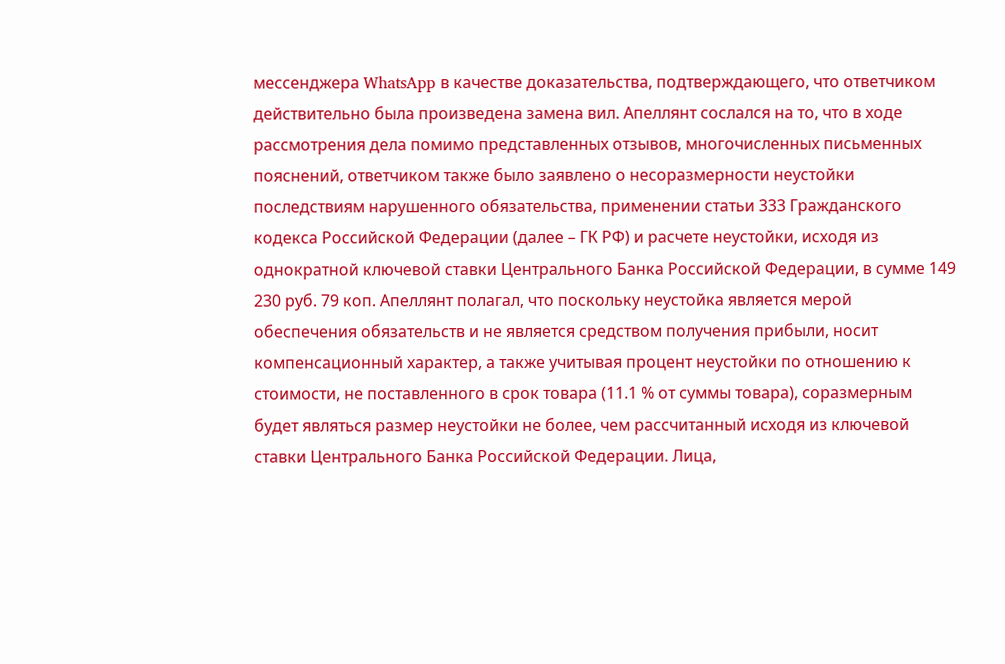мессенджера WhatsApp в качестве доказательства, подтверждающего, что ответчиком действительно была произведена замена вил. Апеллянт сослался на то, что в ходе рассмотрения дела помимо представленных отзывов, многочисленных письменных пояснений, ответчиком также было заявлено о несоразмерности неустойки последствиям нарушенного обязательства, применении статьи 333 Гражданского кодекса Российской Федерации (далее – ГК РФ) и расчете неустойки, исходя из однократной ключевой ставки Центрального Банка Российской Федерации, в сумме 149 230 руб. 79 коп. Апеллянт полагал, что поскольку неустойка является мерой обеспечения обязательств и не является средством получения прибыли, носит компенсационный характер, а также учитывая процент неустойки по отношению к стоимости, не поставленного в срок товара (11.1 % от суммы товара), соразмерным будет являться размер неустойки не более, чем рассчитанный исходя из ключевой ставки Центрального Банка Российской Федерации. Лица,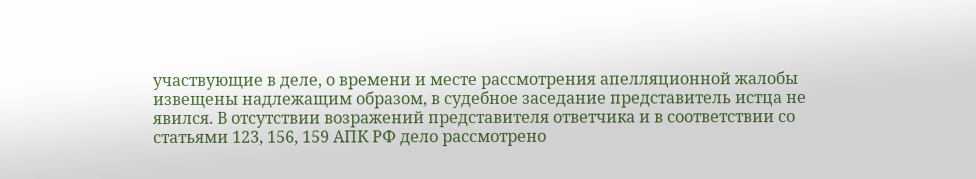участвующие в деле, о времени и месте рассмотрения апелляционной жалобы извещены надлежащим образом, в судебное заседание представитель истца не явился. В отсутствии возражений представителя ответчика и в соответствии со статьями 123, 156, 159 АПК РФ дело рассмотрено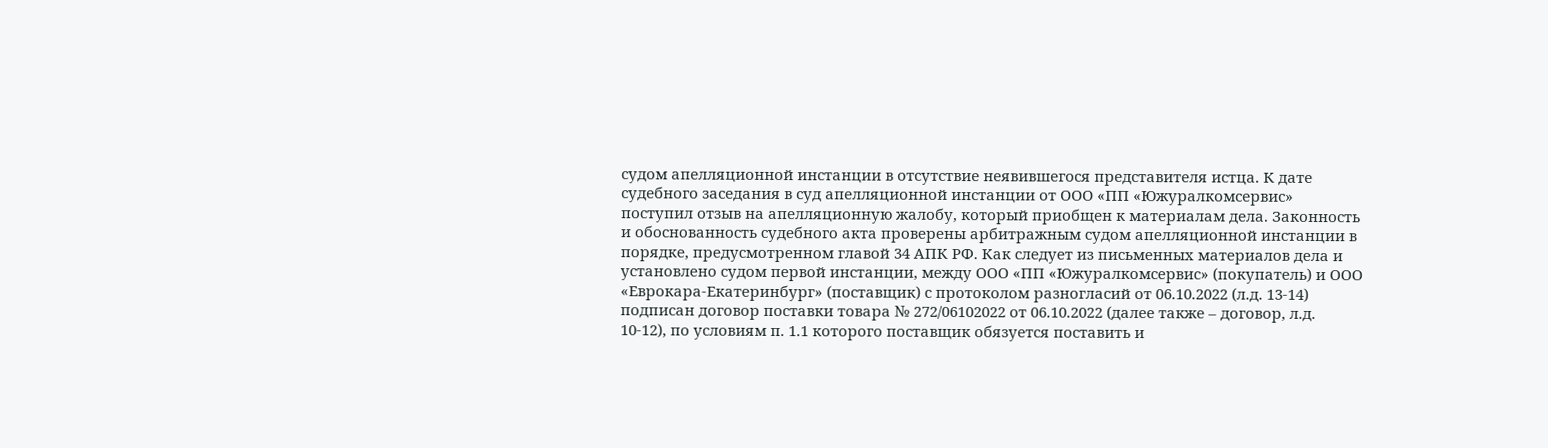судом апелляционной инстанции в отсутствие неявившегося представителя истца. К дате судебного заседания в суд апелляционной инстанции от ООО «ПП «Южуралкомсервис» поступил отзыв на апелляционную жалобу, который приобщен к материалам дела. Законность и обоснованность судебного акта проверены арбитражным судом апелляционной инстанции в порядке, предусмотренном главой 34 АПК РФ. Как следует из письменных материалов дела и установлено судом первой инстанции, между ООО «ПП «Южуралкомсервис» (покупатель) и ООО «Еврокара-Екатеринбург» (поставщик) с протоколом разногласий от 06.10.2022 (л.д. 13-14) подписан договор поставки товара № 272/06102022 от 06.10.2022 (далее также – договор, л.д. 10-12), по условиям п. 1.1 которого поставщик обязуется поставить и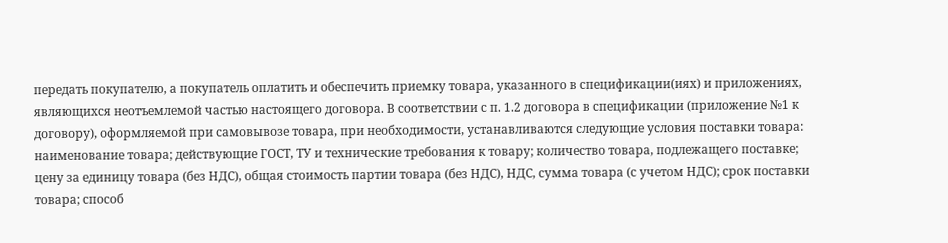передать покупателю, а покупатель оплатить и обеспечить приемку товара, указанного в спецификации(иях) и приложениях, являющихся неотъемлемой частью настоящего договора. В соответствии с п. 1.2 договора в спецификации (приложение №1 к договору), оформляемой при самовывозе товара, при необходимости, устанавливаются следующие условия поставки товара: наименование товара; действующие ГОСТ, ТУ и технические требования к товару; количество товара, подлежащего поставке; цену за единицу товара (без НДС), общая стоимость партии товара (без НДС), НДС, сумма товара (с учетом НДС); срок поставки товара; способ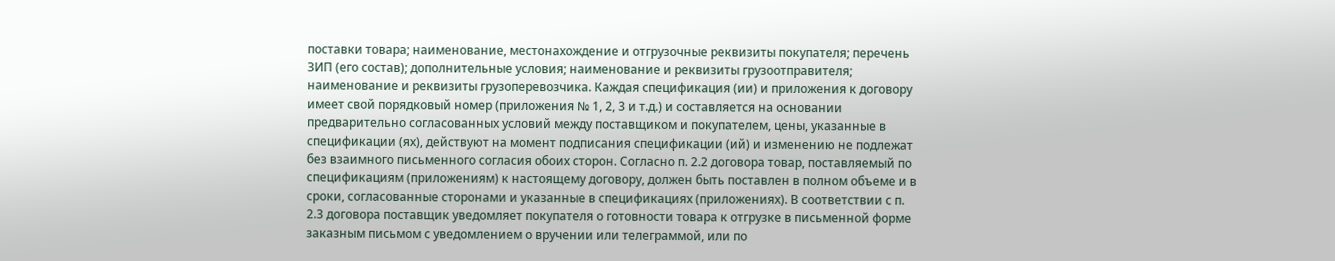поставки товара; наименование, местонахождение и отгрузочные реквизиты покупателя; перечень ЗИП (его состав); дополнительные условия; наименование и реквизиты грузоотправителя; наименование и реквизиты грузоперевозчика. Каждая спецификация (ии) и приложения к договору имеет свой порядковый номер (приложения № 1, 2, 3 и т.д.) и составляется на основании предварительно согласованных условий между поставщиком и покупателем, цены, указанные в спецификации (ях), действуют на момент подписания спецификации (ий) и изменению не подлежат без взаимного письменного согласия обоих сторон. Согласно п. 2.2 договора товар, поставляемый по спецификациям (приложениям) к настоящему договору, должен быть поставлен в полном объеме и в сроки, согласованные сторонами и указанные в спецификациях (приложениях). В соответствии с п. 2.3 договора поставщик уведомляет покупателя о готовности товара к отгрузке в письменной форме заказным письмом с уведомлением о вручении или телеграммой, или по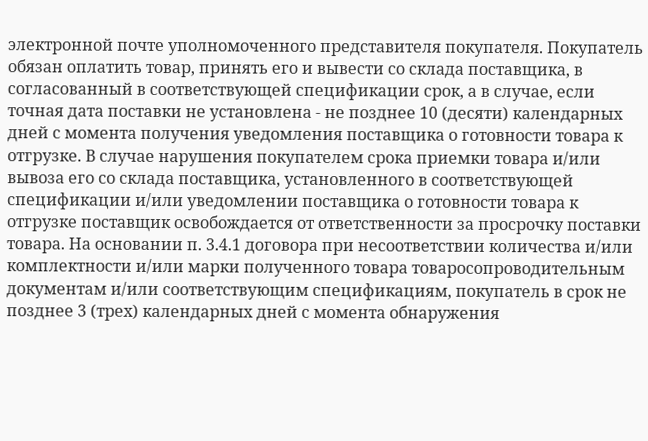электронной почте уполномоченного представителя покупателя. Покупатель обязан оплатить товар, принять его и вывести со склада поставщика, в согласованный в соответствующей спецификации срок, а в случае, если точная дата поставки не установлена - не позднее 10 (десяти) календарных дней с момента получения уведомления поставщика о готовности товара к отгрузке. В случае нарушения покупателем срока приемки товара и/или вывоза его со склада поставщика, установленного в соответствующей спецификации и/или уведомлении поставщика о готовности товара к отгрузке поставщик освобождается от ответственности за просрочку поставки товара. На основании п. 3.4.1 договора при несоответствии количества и/или комплектности и/или марки полученного товара товаросопроводительным документам и/или соответствующим спецификациям, покупатель в срок не позднее 3 (трех) календарных дней с момента обнаружения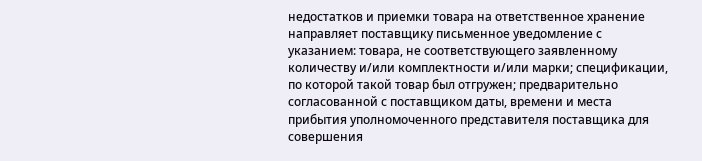недостатков и приемки товара на ответственное хранение направляет поставщику письменное уведомление с указанием: товара, не соответствующего заявленному количеству и/или комплектности и/или марки; спецификации, по которой такой товар был отгружен; предварительно согласованной с поставщиком даты, времени и места прибытия уполномоченного представителя поставщика для совершения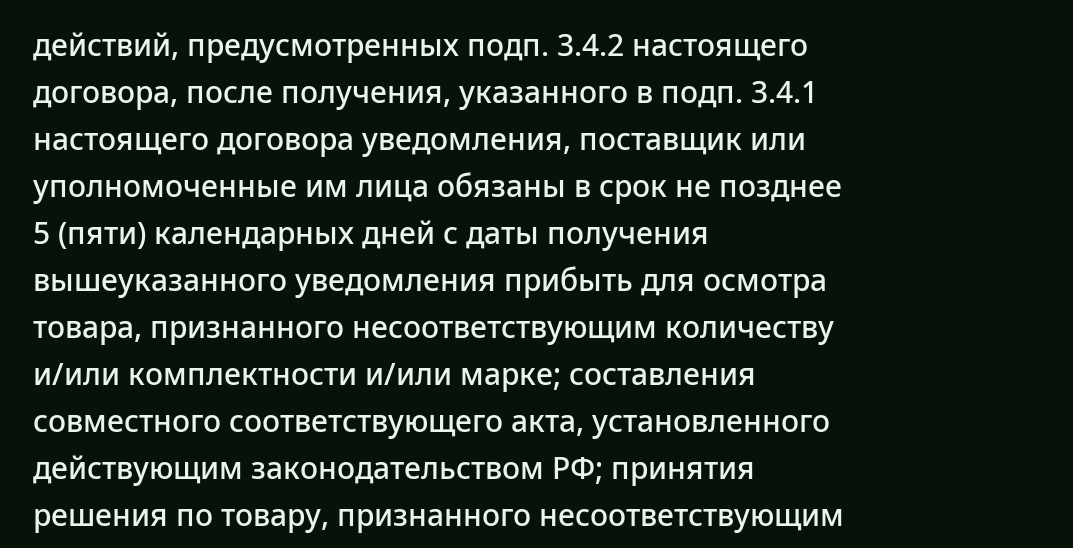действий, предусмотренных подп. 3.4.2 настоящего договора, после получения, указанного в подп. 3.4.1 настоящего договора уведомления, поставщик или уполномоченные им лица обязаны в срок не позднее 5 (пяти) календарных дней с даты получения вышеуказанного уведомления прибыть для осмотра товара, признанного несоответствующим количеству и/или комплектности и/или марке; составления совместного соответствующего акта, установленного действующим законодательством РФ; принятия решения по товару, признанного несоответствующим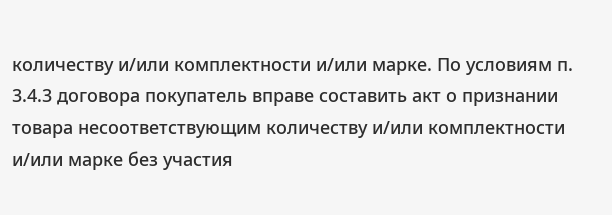количеству и/или комплектности и/или марке. По условиям п. 3.4.3 договора покупатель вправе составить акт о признании товара несоответствующим количеству и/или комплектности и/или марке без участия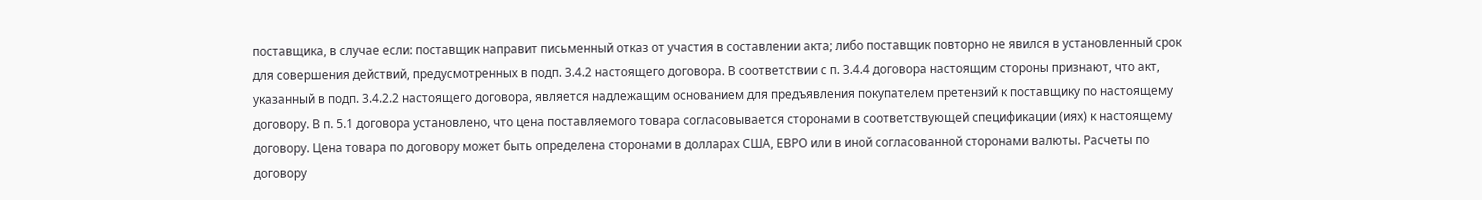поставщика, в случае если: поставщик направит письменный отказ от участия в составлении акта; либо поставщик повторно не явился в установленный срок для совершения действий, предусмотренных в подп. 3.4.2 настоящего договора. В соответствии с п. 3.4.4 договора настоящим стороны признают, что акт, указанный в подп. 3.4.2.2 настоящего договора, является надлежащим основанием для предъявления покупателем претензий к поставщику по настоящему договору. В п. 5.1 договора установлено, что цена поставляемого товара согласовывается сторонами в соответствующей спецификации (иях) к настоящему договору. Цена товара по договору может быть определена сторонами в долларах США, ЕВРО или в иной согласованной сторонами валюты. Расчеты по договору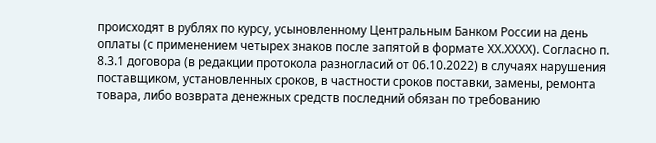происходят в рублях по курсу, усыновленному Центральным Банком России на день оплаты (с применением четырех знаков после запятой в формате ХХ.ХХХХ). Согласно п. 8.3.1 договора (в редакции протокола разногласий от 06.10.2022) в случаях нарушения поставщиком, установленных сроков, в частности сроков поставки, замены, ремонта товара, либо возврата денежных средств последний обязан по требованию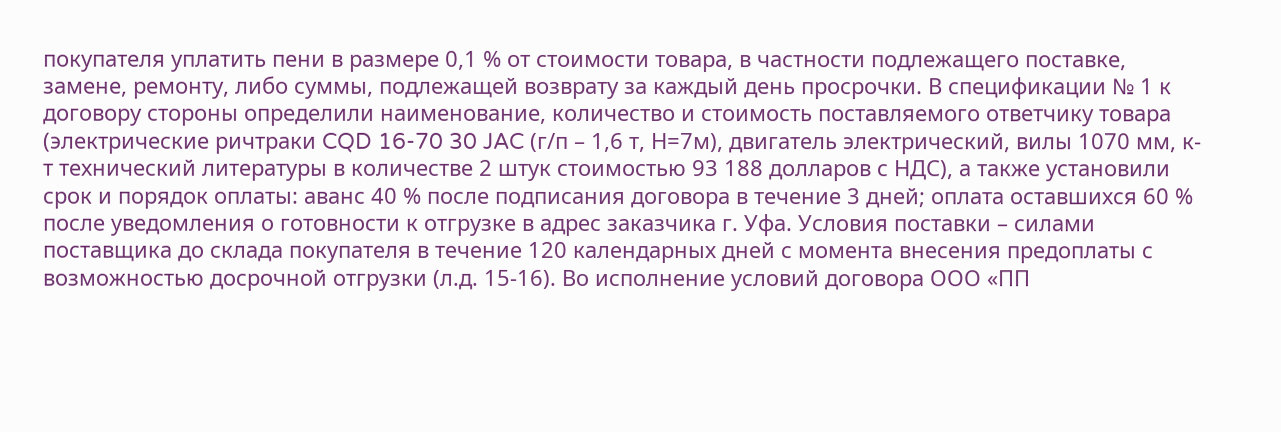покупателя уплатить пени в размере 0,1 % от стоимости товара, в частности подлежащего поставке, замене, ремонту, либо суммы, подлежащей возврату за каждый день просрочки. В спецификации № 1 к договору стороны определили наименование, количество и стоимость поставляемого ответчику товара (электрические ричтраки CQD 16-70 30 JAC (г/п – 1,6 т, Н=7м), двигатель электрический, вилы 1070 мм, к-т технический литературы в количестве 2 штук стоимостью 93 188 долларов с НДС), а также установили срок и порядок оплаты: аванс 40 % после подписания договора в течение 3 дней; оплата оставшихся 60 % после уведомления о готовности к отгрузке в адрес заказчика г. Уфа. Условия поставки – силами поставщика до склада покупателя в течение 120 календарных дней с момента внесения предоплаты с возможностью досрочной отгрузки (л.д. 15-16). Во исполнение условий договора ООО «ПП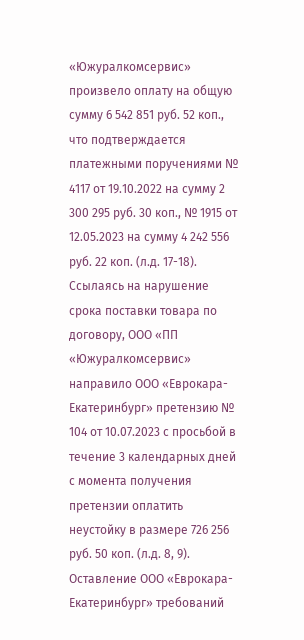«Южуралкомсервис» произвело оплату на общую сумму 6 542 851 руб. 52 коп., что подтверждается платежными поручениями № 4117 от 19.10.2022 на сумму 2 300 295 руб. 30 коп., № 1915 от 12.05.2023 на сумму 4 242 556 руб. 22 коп. (л.д. 17-18). Ссылаясь на нарушение срока поставки товара по договору, ООО «ПП «Южуралкомсервис» направило ООО «Еврокара-Екатеринбург» претензию № 104 от 10.07.2023 с просьбой в течение 3 календарных дней с момента получения претензии оплатить неустойку в размере 726 256 руб. 50 коп. (л.д. 8, 9). Оставление ООО «Еврокара-Екатеринбург» требований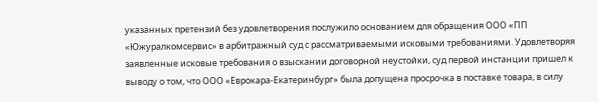указанных претензий без удовлетворения послужило основанием для обращения ООО «ПП «Южуралкомсервис» в арбитражный суд с рассматриваемыми исковыми требованиями. Удовлетворяя заявленные исковые требования о взыскании договорной неустойки, суд первой инстанции пришел к выводу о том, что ООО «Еврокара-Екатеринбург» была допущена просрочка в поставке товара, в силу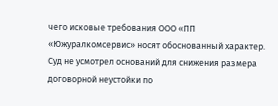чего исковые требования ООО «ПП «Южуралкомсервис» носят обоснованный характер. Суд не усмотрел оснований для снижения размера договорной неустойки по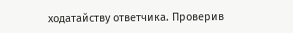ходатайству ответчика. Проверив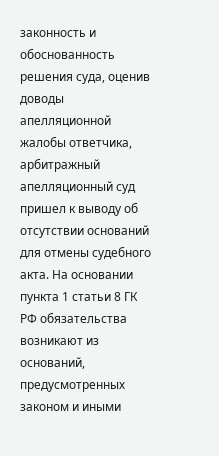законность и обоснованность решения суда, оценив доводы апелляционной жалобы ответчика, арбитражный апелляционный суд пришел к выводу об отсутствии оснований для отмены судебного акта. На основании пункта 1 статьи 8 ГК РФ обязательства возникают из оснований, предусмотренных законом и иными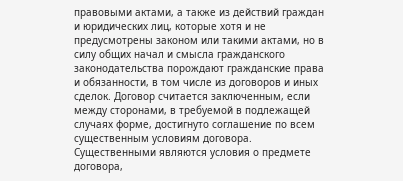правовыми актами, а также из действий граждан и юридических лиц, которые хотя и не предусмотрены законом или такими актами, но в силу общих начал и смысла гражданского законодательства порождают гражданские права и обязанности, в том числе из договоров и иных сделок. Договор считается заключенным, если между сторонами, в требуемой в подлежащей случаях форме, достигнуто соглашение по всем существенным условиям договора. Существенными являются условия о предмете договора,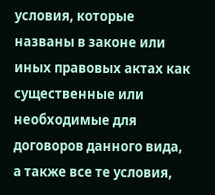условия, которые названы в законе или иных правовых актах как существенные или необходимые для договоров данного вида, а также все те условия,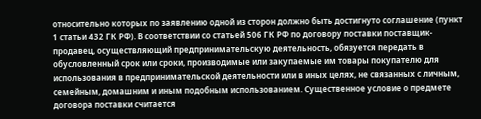относительно которых по заявлению одной из сторон должно быть достигнуто соглашение (пункт 1 статьи 432 ГК РФ). В соответствии со статьей 506 ГК РФ по договору поставки поставщик-продавец, осуществляющий предпринимательскую деятельность, обязуется передать в обусловленный срок или сроки, производимые или закупаемые им товары покупателю для использования в предпринимательской деятельности или в иных целях, не связанных с личным, семейным, домашним и иным подобным использованием. Существенное условие о предмете договора поставки считается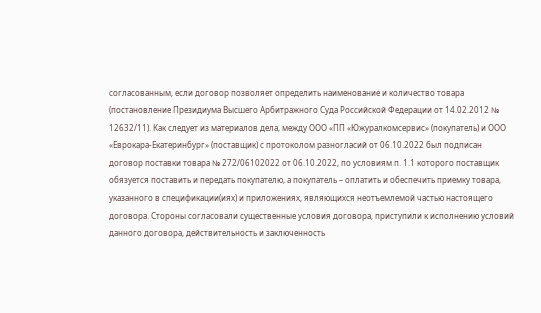согласованным, если договор позволяет определить наименование и количество товара (постановление Президиума Высшего Арбитражного Суда Российской Федерации от 14.02.2012 № 12632/11). Как следует из материалов дела, между ООО «ПП «Южуралкомсервис» (покупатель) и ООО «Еврокара-Екатеринбург» (поставщик) с протоколом разногласий от 06.10.2022 был подписан договор поставки товара № 272/06102022 от 06.10.2022, по условиям п. 1.1 которого поставщик обязуется поставить и передать покупателю, а покупатель – оплатить и обеспечить приемку товара, указанного в спецификации(иях) и приложениях, являющихся неотъемлемой частью настоящего договора. Стороны согласовали существенные условия договора, приступили к исполнению условий данного договора, действительность и заключенность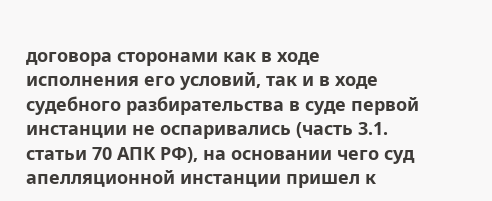договора сторонами как в ходе исполнения его условий, так и в ходе судебного разбирательства в суде первой инстанции не оспаривались (часть 3.1. статьи 70 АПК РФ), на основании чего суд апелляционной инстанции пришел к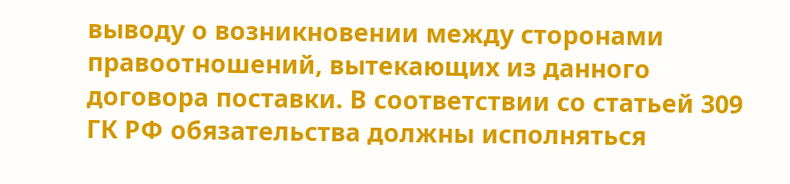выводу о возникновении между сторонами правоотношений, вытекающих из данного договора поставки. В соответствии со статьей 309 ГК РФ обязательства должны исполняться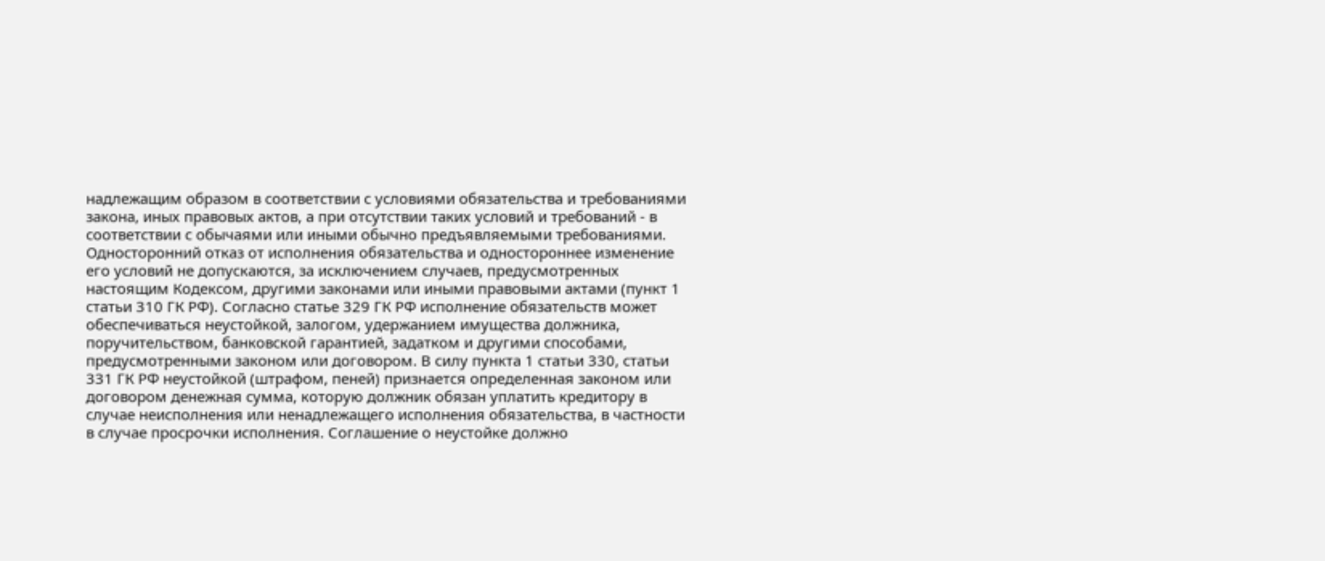надлежащим образом в соответствии с условиями обязательства и требованиями закона, иных правовых актов, а при отсутствии таких условий и требований - в соответствии с обычаями или иными обычно предъявляемыми требованиями. Односторонний отказ от исполнения обязательства и одностороннее изменение его условий не допускаются, за исключением случаев, предусмотренных настоящим Кодексом, другими законами или иными правовыми актами (пункт 1 статьи 310 ГК РФ). Согласно статье 329 ГК РФ исполнение обязательств может обеспечиваться неустойкой, залогом, удержанием имущества должника, поручительством, банковской гарантией, задатком и другими способами, предусмотренными законом или договором. В силу пункта 1 статьи 330, статьи 331 ГК РФ неустойкой (штрафом, пеней) признается определенная законом или договором денежная сумма, которую должник обязан уплатить кредитору в случае неисполнения или ненадлежащего исполнения обязательства, в частности в случае просрочки исполнения. Соглашение о неустойке должно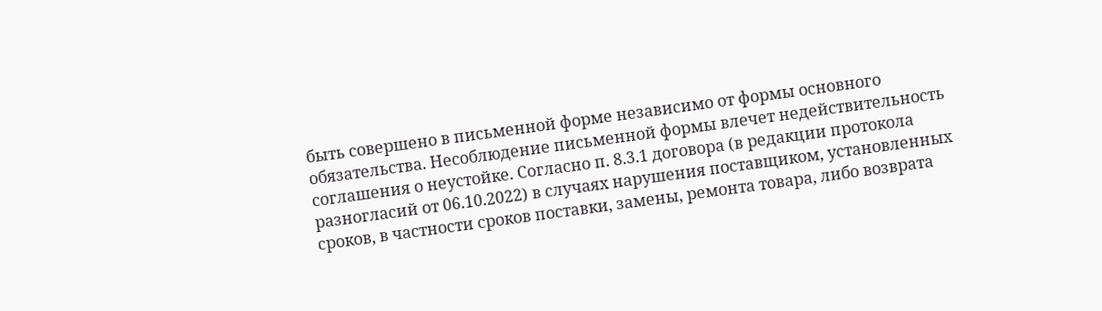быть совершено в письменной форме независимо от формы основного обязательства. Несоблюдение письменной формы влечет недействительность соглашения о неустойке. Согласно п. 8.3.1 договора (в редакции протокола разногласий от 06.10.2022) в случаях нарушения поставщиком, установленных сроков, в частности сроков поставки, замены, ремонта товара, либо возврата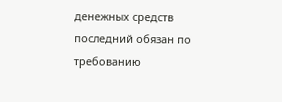денежных средств последний обязан по требованию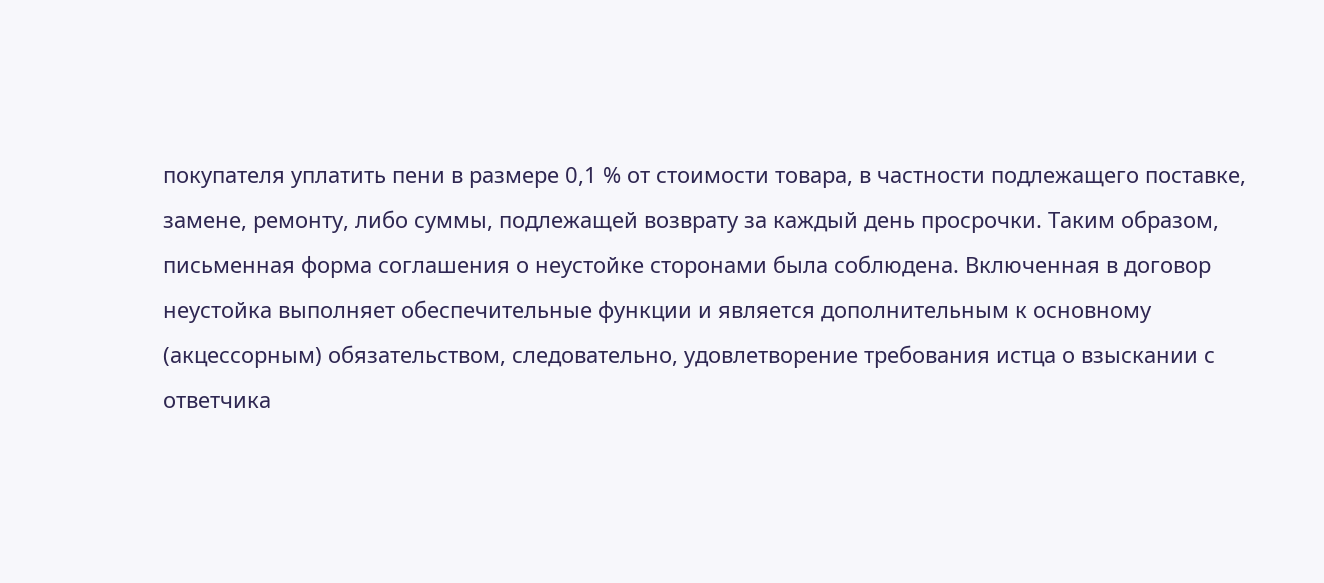покупателя уплатить пени в размере 0,1 % от стоимости товара, в частности подлежащего поставке, замене, ремонту, либо суммы, подлежащей возврату за каждый день просрочки. Таким образом, письменная форма соглашения о неустойке сторонами была соблюдена. Включенная в договор неустойка выполняет обеспечительные функции и является дополнительным к основному (акцессорным) обязательством, следовательно, удовлетворение требования истца о взыскании с ответчика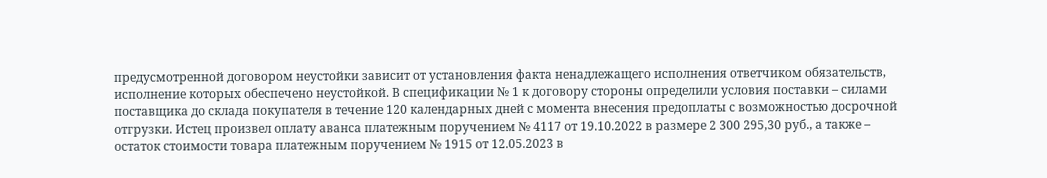предусмотренной договором неустойки зависит от установления факта ненадлежащего исполнения ответчиком обязательств, исполнение которых обеспечено неустойкой. В спецификации № 1 к договору стороны определили условия поставки – силами поставщика до склада покупателя в течение 120 календарных дней с момента внесения предоплаты с возможностью досрочной отгрузки. Истец произвел оплату аванса платежным поручением № 4117 от 19.10.2022 в размере 2 300 295,30 руб., а также – остаток стоимости товара платежным поручением № 1915 от 12.05.2023 в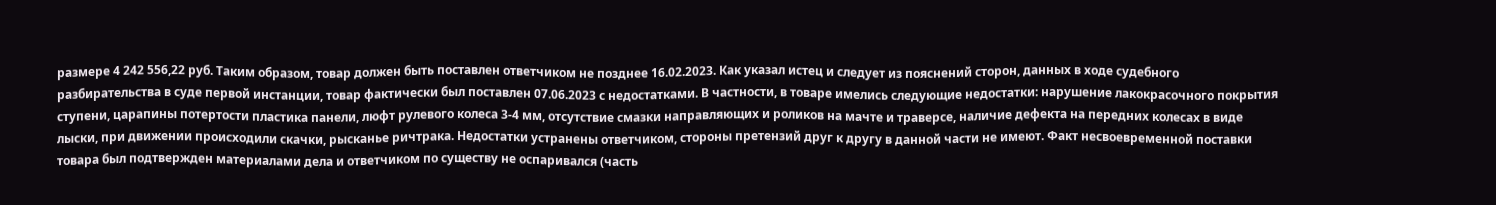размере 4 242 556,22 руб. Таким образом, товар должен быть поставлен ответчиком не позднее 16.02.2023. Как указал истец и следует из пояснений сторон, данных в ходе судебного разбирательства в суде первой инстанции, товар фактически был поставлен 07.06.2023 с недостатками. В частности, в товаре имелись следующие недостатки: нарушение лакокрасочного покрытия ступени, царапины потертости пластика панели, люфт рулевого колеса 3-4 мм, отсутствие смазки направляющих и роликов на мачте и траверсе, наличие дефекта на передних колесах в виде лыски, при движении происходили скачки, рысканье ричтрака. Недостатки устранены ответчиком, стороны претензий друг к другу в данной части не имеют. Факт несвоевременной поставки товара был подтвержден материалами дела и ответчиком по существу не оспаривался (часть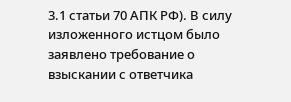3.1 статьи 70 АПК РФ). В силу изложенного истцом было заявлено требование о взыскании с ответчика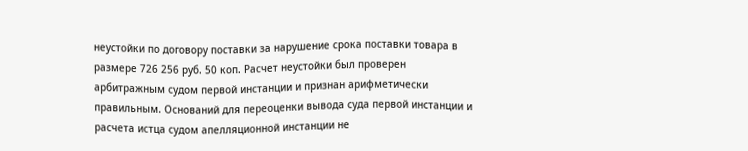неустойки по договору поставки за нарушение срока поставки товара в размере 726 256 руб. 50 коп. Расчет неустойки был проверен арбитражным судом первой инстанции и признан арифметически правильным. Оснований для переоценки вывода суда первой инстанции и расчета истца судом апелляционной инстанции не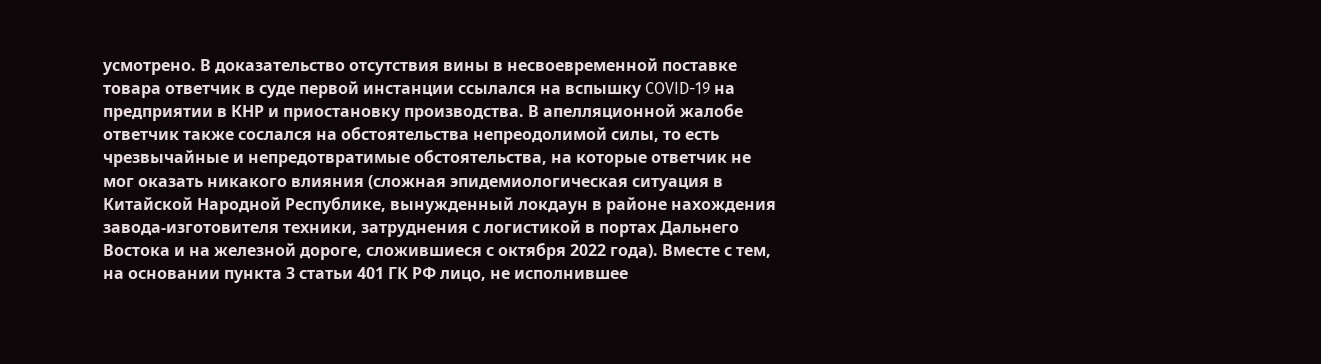усмотрено. В доказательство отсутствия вины в несвоевременной поставке товара ответчик в суде первой инстанции ссылался на вспышку COVID-19 на предприятии в КНР и приостановку производства. В апелляционной жалобе ответчик также сослался на обстоятельства непреодолимой силы, то есть чрезвычайные и непредотвратимые обстоятельства, на которые ответчик не мог оказать никакого влияния (сложная эпидемиологическая ситуация в Китайской Народной Республике, вынужденный локдаун в районе нахождения завода-изготовителя техники, затруднения с логистикой в портах Дальнего Востока и на железной дороге, сложившиеся с октября 2022 года). Вместе с тем, на основании пункта 3 статьи 401 ГК РФ лицо, не исполнившее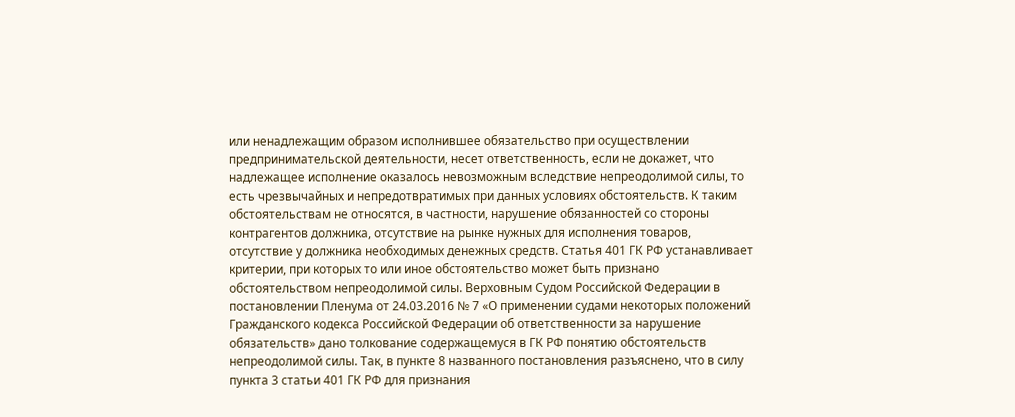или ненадлежащим образом исполнившее обязательство при осуществлении предпринимательской деятельности, несет ответственность, если не докажет, что надлежащее исполнение оказалось невозможным вследствие непреодолимой силы, то есть чрезвычайных и непредотвратимых при данных условиях обстоятельств. К таким обстоятельствам не относятся, в частности, нарушение обязанностей со стороны контрагентов должника, отсутствие на рынке нужных для исполнения товаров, отсутствие у должника необходимых денежных средств. Статья 401 ГК РФ устанавливает критерии, при которых то или иное обстоятельство может быть признано обстоятельством непреодолимой силы. Верховным Судом Российской Федерации в постановлении Пленума от 24.03.2016 № 7 «О применении судами некоторых положений Гражданского кодекса Российской Федерации об ответственности за нарушение обязательств» дано толкование содержащемуся в ГК РФ понятию обстоятельств непреодолимой силы. Так, в пункте 8 названного постановления разъяснено, что в силу пункта 3 статьи 401 ГК РФ для признания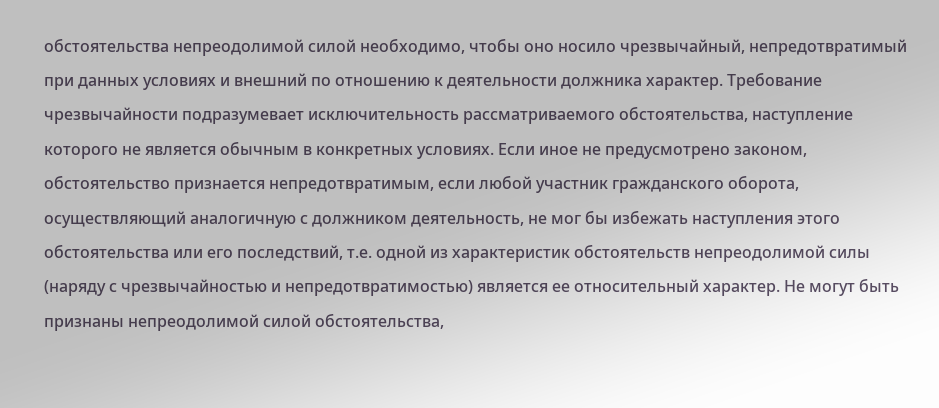обстоятельства непреодолимой силой необходимо, чтобы оно носило чрезвычайный, непредотвратимый при данных условиях и внешний по отношению к деятельности должника характер. Требование чрезвычайности подразумевает исключительность рассматриваемого обстоятельства, наступление которого не является обычным в конкретных условиях. Если иное не предусмотрено законом, обстоятельство признается непредотвратимым, если любой участник гражданского оборота, осуществляющий аналогичную с должником деятельность, не мог бы избежать наступления этого обстоятельства или его последствий, т.е. одной из характеристик обстоятельств непреодолимой силы (наряду с чрезвычайностью и непредотвратимостью) является ее относительный характер. Не могут быть признаны непреодолимой силой обстоятельства,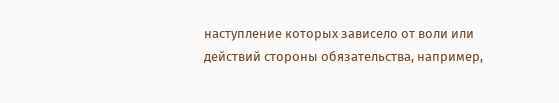наступление которых зависело от воли или действий стороны обязательства, например,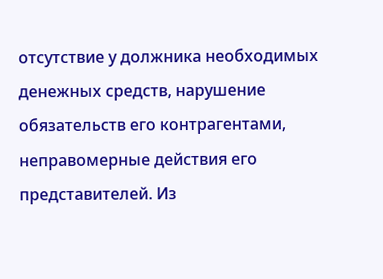отсутствие у должника необходимых денежных средств, нарушение обязательств его контрагентами, неправомерные действия его представителей. Из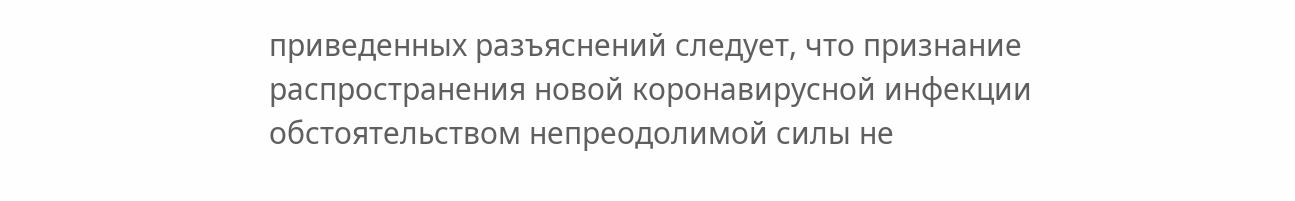приведенных разъяснений следует, что признание распространения новой коронавирусной инфекции обстоятельством непреодолимой силы не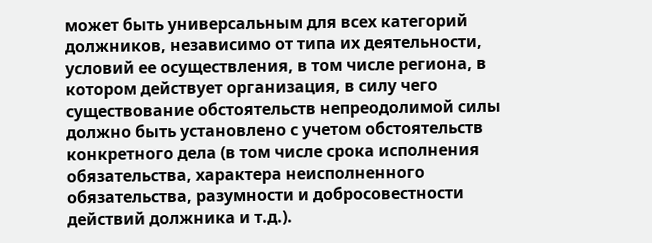может быть универсальным для всех категорий должников, независимо от типа их деятельности, условий ее осуществления, в том числе региона, в котором действует организация, в силу чего существование обстоятельств непреодолимой силы должно быть установлено с учетом обстоятельств конкретного дела (в том числе срока исполнения обязательства, характера неисполненного обязательства, разумности и добросовестности действий должника и т.д.).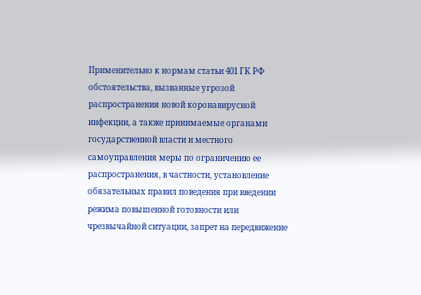Применительно к нормам статьи 401 ГК РФ обстоятельства, вызванные угрозой распространения новой коронавирусной инфекции, а также принимаемые органами государственной власти и местного самоуправления меры по ограничению ее распространения, в частности, установление обязательных правил поведения при введении режима повышенной готовности или чрезвычайной ситуации, запрет на передвижение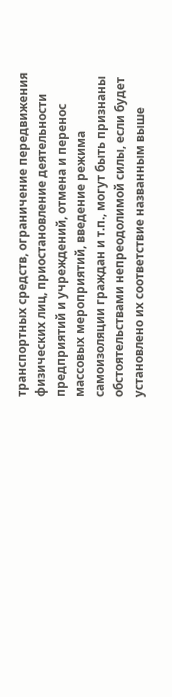транспортных средств, ограничение передвижения физических лиц, приостановление деятельности предприятий и учреждений, отмена и перенос массовых мероприятий, введение режима самоизоляции граждан и т.п., могут быть признаны обстоятельствами непреодолимой силы, если будет установлено их соответствие названным выше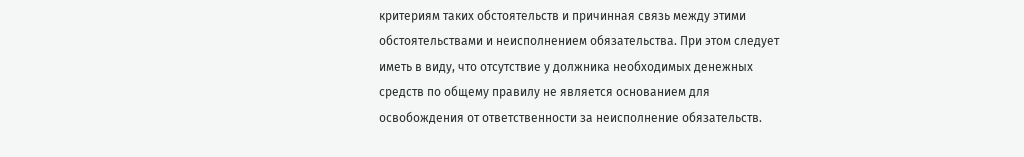критериям таких обстоятельств и причинная связь между этими обстоятельствами и неисполнением обязательства. При этом следует иметь в виду, что отсутствие у должника необходимых денежных средств по общему правилу не является основанием для освобождения от ответственности за неисполнение обязательств.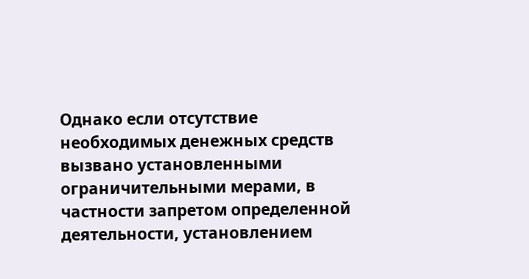Однако если отсутствие необходимых денежных средств вызвано установленными ограничительными мерами, в частности запретом определенной деятельности, установлением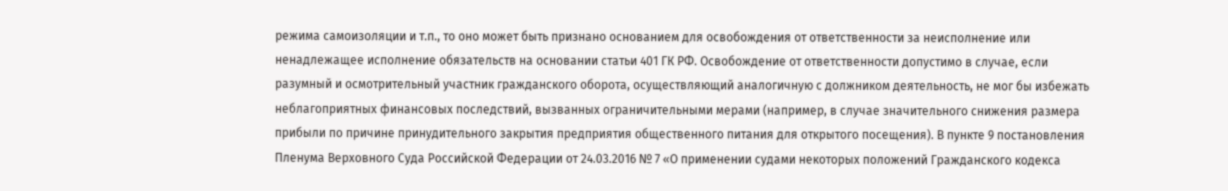режима самоизоляции и т.п., то оно может быть признано основанием для освобождения от ответственности за неисполнение или ненадлежащее исполнение обязательств на основании статьи 401 ГК РФ. Освобождение от ответственности допустимо в случае, если разумный и осмотрительный участник гражданского оборота, осуществляющий аналогичную с должником деятельность, не мог бы избежать неблагоприятных финансовых последствий, вызванных ограничительными мерами (например, в случае значительного снижения размера прибыли по причине принудительного закрытия предприятия общественного питания для открытого посещения). В пункте 9 постановления Пленума Верховного Суда Российской Федерации от 24.03.2016 № 7 «О применении судами некоторых положений Гражданского кодекса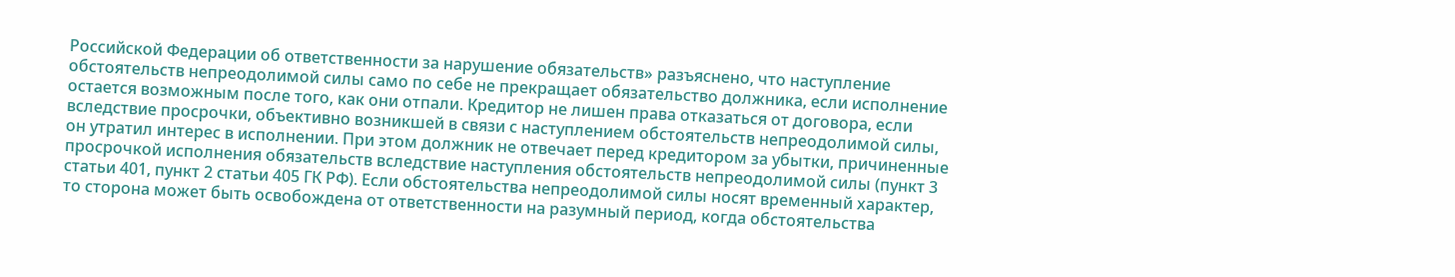Российской Федерации об ответственности за нарушение обязательств» разъяснено, что наступление обстоятельств непреодолимой силы само по себе не прекращает обязательство должника, если исполнение остается возможным после того, как они отпали. Кредитор не лишен права отказаться от договора, если вследствие просрочки, объективно возникшей в связи с наступлением обстоятельств непреодолимой силы, он утратил интерес в исполнении. При этом должник не отвечает перед кредитором за убытки, причиненные просрочкой исполнения обязательств вследствие наступления обстоятельств непреодолимой силы (пункт 3 статьи 401, пункт 2 статьи 405 ГК РФ). Если обстоятельства непреодолимой силы носят временный характер, то сторона может быть освобождена от ответственности на разумный период, когда обстоятельства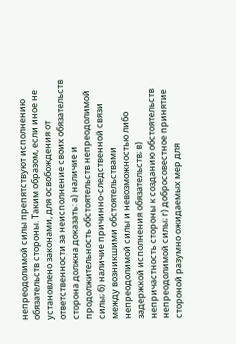непреодолимой силы препятствуют исполнению обязательств стороны. Таким образом, если иное не установлено законами, для освобождения от ответственности за неисполнение своих обязательств сторона должна доказать: а) наличие и продолжительность обстоятельств непреодолимой силы; б) наличие причинно-следственной связи между возникшими обстоятельствами непреодолимой силы и невозможностью либо задержкой исполнения обязательств; в) непричастность стороны к созданию обстоятельств непреодолимой силы; г) добросовестное принятие стороной разумно ожидаемых мер для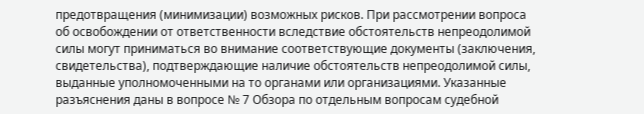предотвращения (минимизации) возможных рисков. При рассмотрении вопроса об освобождении от ответственности вследствие обстоятельств непреодолимой силы могут приниматься во внимание соответствующие документы (заключения, свидетельства), подтверждающие наличие обстоятельств непреодолимой силы, выданные уполномоченными на то органами или организациями. Указанные разъяснения даны в вопросе № 7 Обзора по отдельным вопросам судебной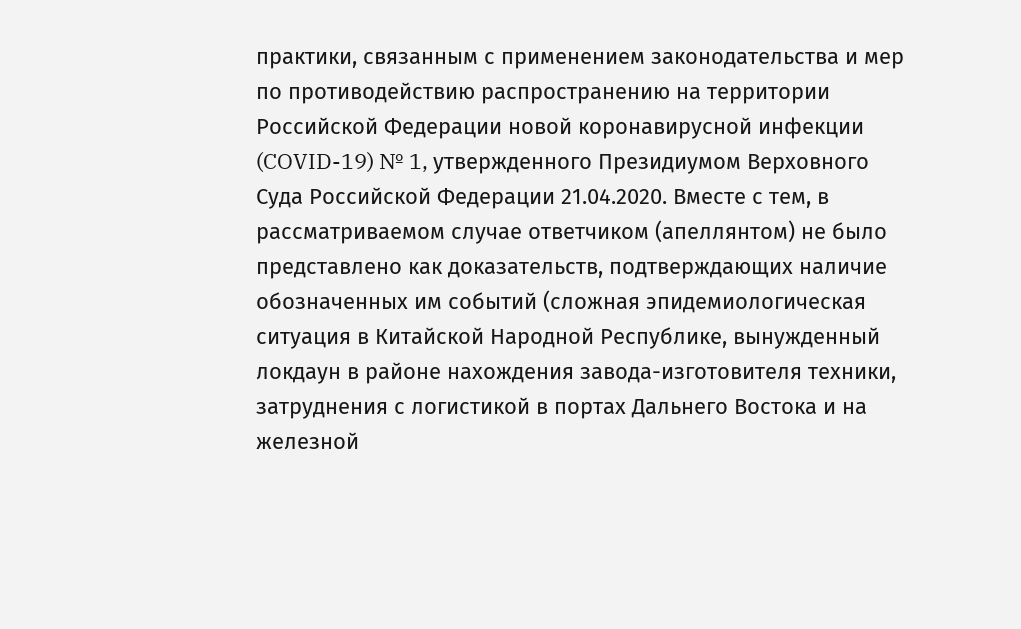практики, связанным с применением законодательства и мер по противодействию распространению на территории Российской Федерации новой коронавирусной инфекции (COVID-19) № 1, утвержденного Президиумом Верховного Суда Российской Федерации 21.04.2020. Вместе с тем, в рассматриваемом случае ответчиком (апеллянтом) не было представлено как доказательств, подтверждающих наличие обозначенных им событий (сложная эпидемиологическая ситуация в Китайской Народной Республике, вынужденный локдаун в районе нахождения завода-изготовителя техники, затруднения с логистикой в портах Дальнего Востока и на железной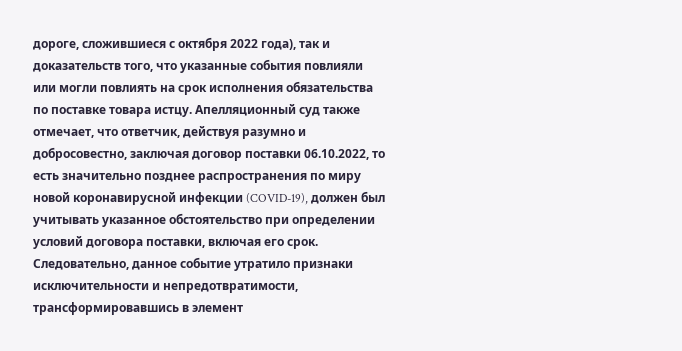дороге, сложившиеся с октября 2022 года), так и доказательств того, что указанные события повлияли или могли повлиять на срок исполнения обязательства по поставке товара истцу. Апелляционный суд также отмечает, что ответчик, действуя разумно и добросовестно, заключая договор поставки 06.10.2022, то есть значительно позднее распространения по миру новой коронавирусной инфекции (COVID-19), должен был учитывать указанное обстоятельство при определении условий договора поставки, включая его срок. Следовательно, данное событие утратило признаки исключительности и непредотвратимости, трансформировавшись в элемент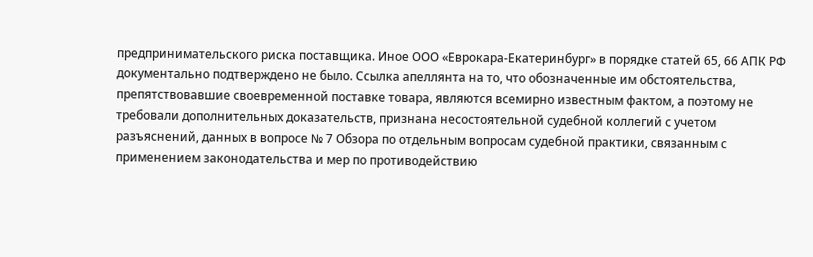предпринимательского риска поставщика. Иное ООО «Еврокара-Екатеринбург» в порядке статей 65, 66 АПК РФ документально подтверждено не было. Ссылка апеллянта на то, что обозначенные им обстоятельства, препятствовавшие своевременной поставке товара, являются всемирно известным фактом, а поэтому не требовали дополнительных доказательств, признана несостоятельной судебной коллегий с учетом разъяснений, данных в вопросе № 7 Обзора по отдельным вопросам судебной практики, связанным с применением законодательства и мер по противодействию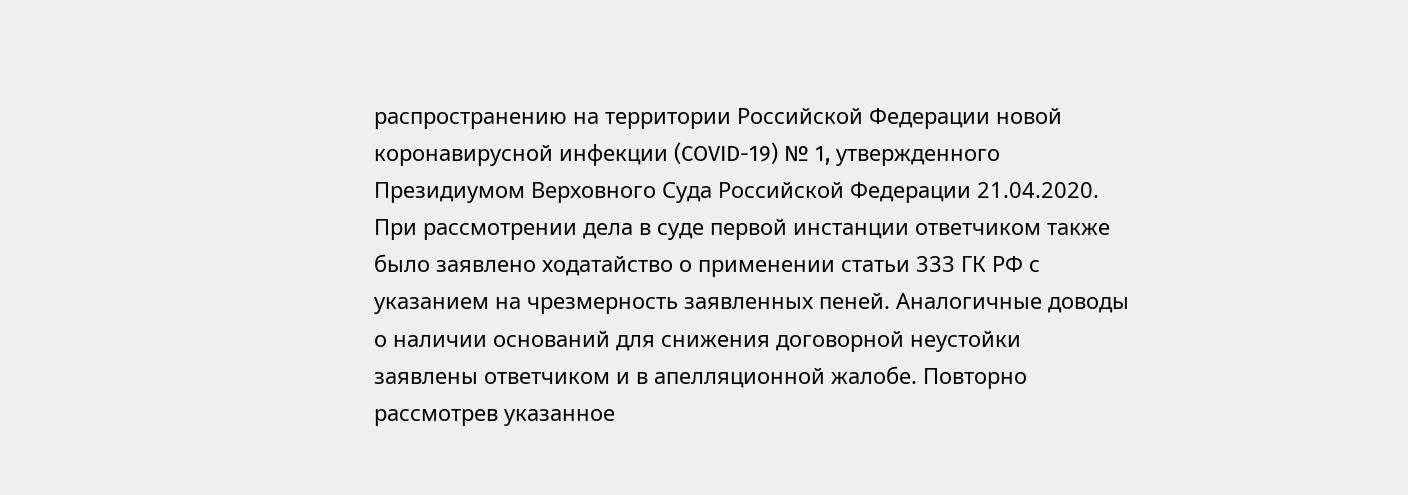распространению на территории Российской Федерации новой коронавирусной инфекции (COVID-19) № 1, утвержденного Президиумом Верховного Суда Российской Федерации 21.04.2020. При рассмотрении дела в суде первой инстанции ответчиком также было заявлено ходатайство о применении статьи 333 ГК РФ с указанием на чрезмерность заявленных пеней. Аналогичные доводы о наличии оснований для снижения договорной неустойки заявлены ответчиком и в апелляционной жалобе. Повторно рассмотрев указанное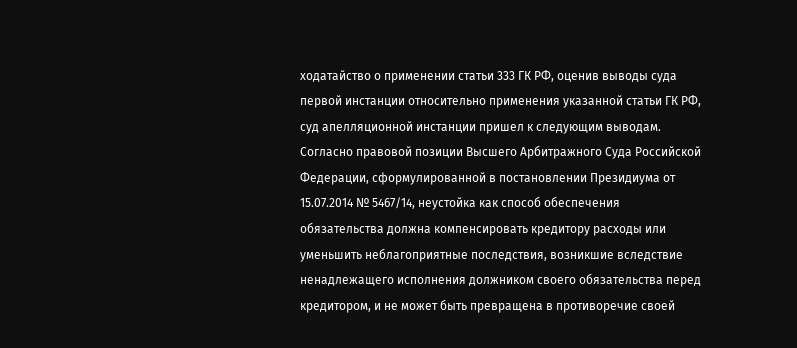ходатайство о применении статьи 333 ГК РФ, оценив выводы суда первой инстанции относительно применения указанной статьи ГК РФ, суд апелляционной инстанции пришел к следующим выводам. Согласно правовой позиции Высшего Арбитражного Суда Российской Федерации, сформулированной в постановлении Президиума от 15.07.2014 № 5467/14, неустойка как способ обеспечения обязательства должна компенсировать кредитору расходы или уменьшить неблагоприятные последствия, возникшие вследствие ненадлежащего исполнения должником своего обязательства перед кредитором, и не может быть превращена в противоречие своей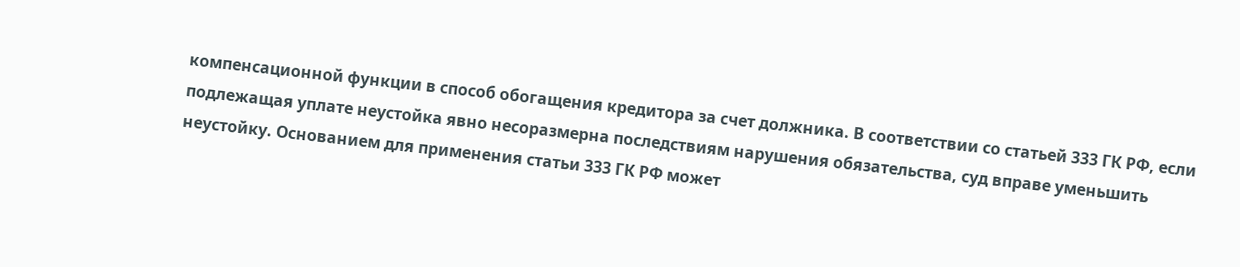компенсационной функции в способ обогащения кредитора за счет должника. В соответствии со статьей 333 ГК РФ, если подлежащая уплате неустойка явно несоразмерна последствиям нарушения обязательства, суд вправе уменьшить неустойку. Основанием для применения статьи 333 ГК РФ может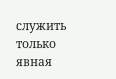служить только явная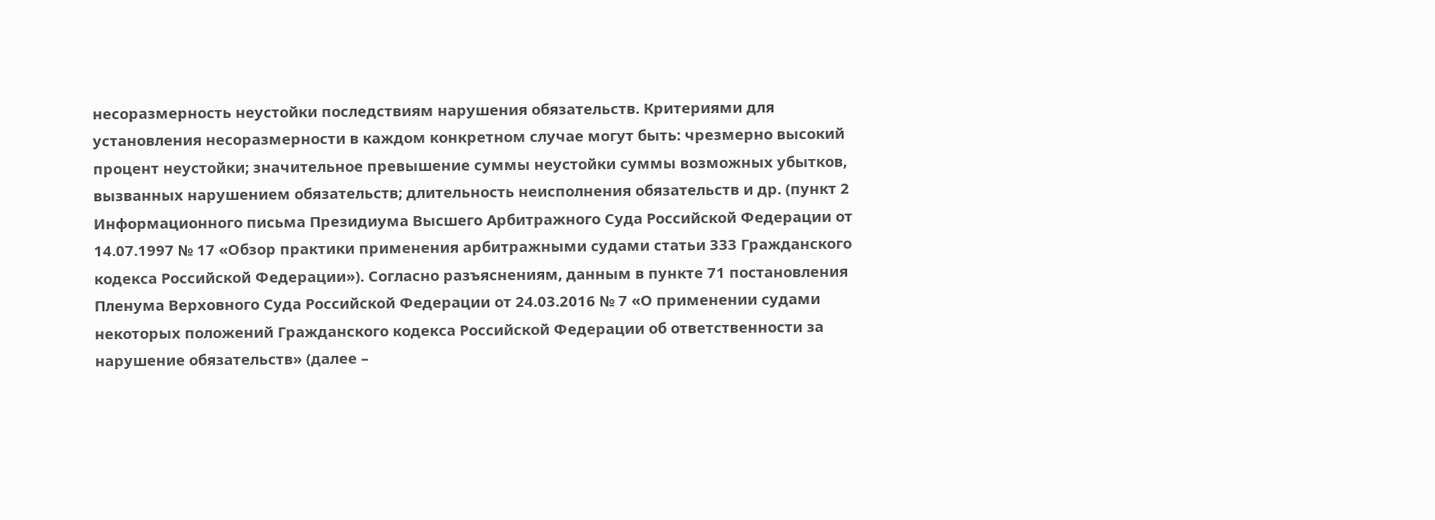несоразмерность неустойки последствиям нарушения обязательств. Критериями для установления несоразмерности в каждом конкретном случае могут быть: чрезмерно высокий процент неустойки; значительное превышение суммы неустойки суммы возможных убытков, вызванных нарушением обязательств; длительность неисполнения обязательств и др. (пункт 2 Информационного письма Президиума Высшего Арбитражного Суда Российской Федерации от 14.07.1997 № 17 «Обзор практики применения арбитражными судами статьи 333 Гражданского кодекса Российской Федерации»). Согласно разъяснениям, данным в пункте 71 постановления Пленума Верховного Суда Российской Федерации от 24.03.2016 № 7 «О применении судами некоторых положений Гражданского кодекса Российской Федерации об ответственности за нарушение обязательств» (далее –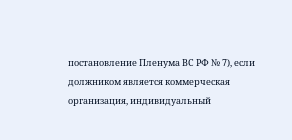постановление Пленума ВС РФ № 7), если должником является коммерческая организация, индивидуальный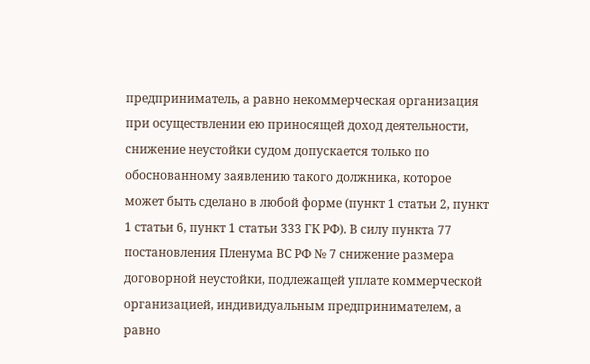предприниматель, а равно некоммерческая организация при осуществлении ею приносящей доход деятельности, снижение неустойки судом допускается только по обоснованному заявлению такого должника, которое может быть сделано в любой форме (пункт 1 статьи 2, пункт 1 статьи 6, пункт 1 статьи 333 ГК РФ). В силу пункта 77 постановления Пленума ВС РФ № 7 снижение размера договорной неустойки, подлежащей уплате коммерческой организацией, индивидуальным предпринимателем, а равно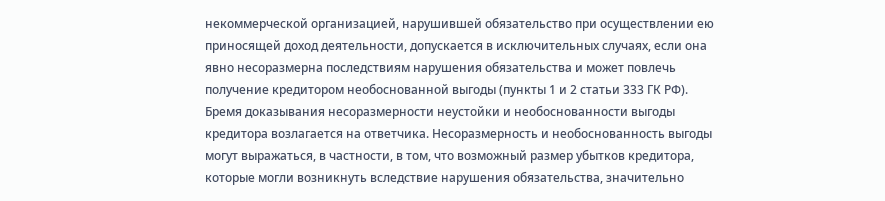некоммерческой организацией, нарушившей обязательство при осуществлении ею приносящей доход деятельности, допускается в исключительных случаях, если она явно несоразмерна последствиям нарушения обязательства и может повлечь получение кредитором необоснованной выгоды (пункты 1 и 2 статьи 333 ГК РФ). Бремя доказывания несоразмерности неустойки и необоснованности выгоды кредитора возлагается на ответчика. Несоразмерность и необоснованность выгоды могут выражаться, в частности, в том, что возможный размер убытков кредитора, которые могли возникнуть вследствие нарушения обязательства, значительно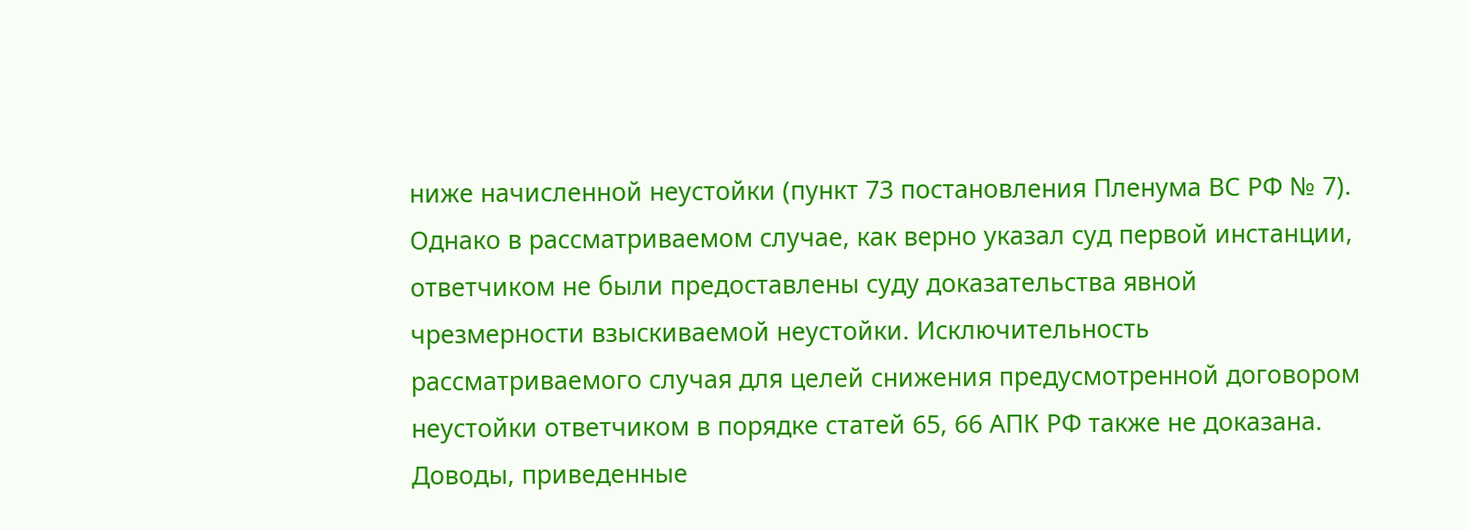ниже начисленной неустойки (пункт 73 постановления Пленума ВС РФ № 7). Однако в рассматриваемом случае, как верно указал суд первой инстанции, ответчиком не были предоставлены суду доказательства явной чрезмерности взыскиваемой неустойки. Исключительность рассматриваемого случая для целей снижения предусмотренной договором неустойки ответчиком в порядке статей 65, 66 АПК РФ также не доказана. Доводы, приведенные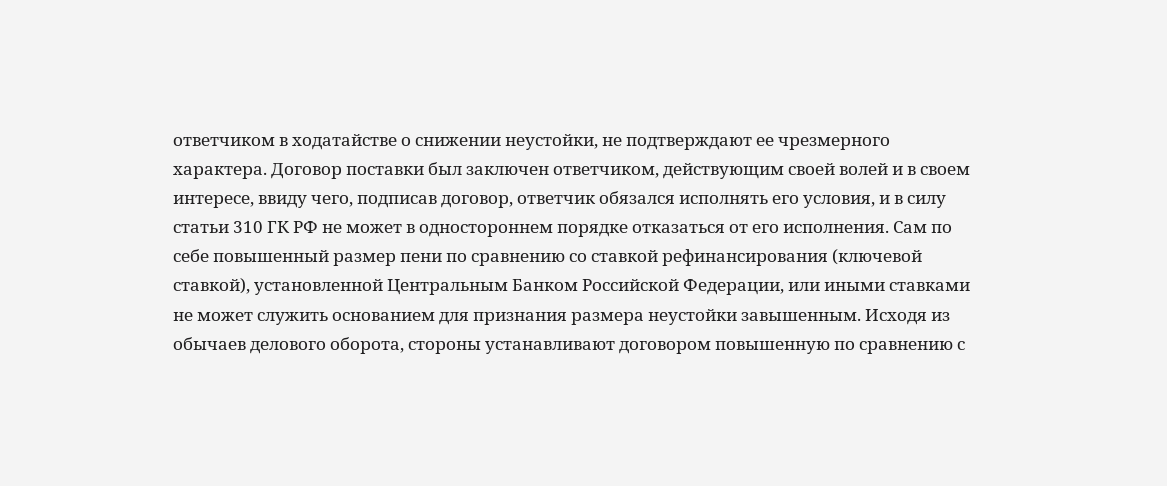ответчиком в ходатайстве о снижении неустойки, не подтверждают ее чрезмерного характера. Договор поставки был заключен ответчиком, действующим своей волей и в своем интересе, ввиду чего, подписав договор, ответчик обязался исполнять его условия, и в силу статьи 310 ГК РФ не может в одностороннем порядке отказаться от его исполнения. Сам по себе повышенный размер пени по сравнению со ставкой рефинансирования (ключевой ставкой), установленной Центральным Банком Российской Федерации, или иными ставками не может служить основанием для признания размера неустойки завышенным. Исходя из обычаев делового оборота, стороны устанавливают договором повышенную по сравнению с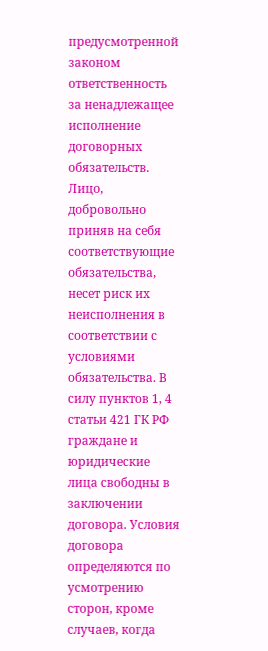предусмотренной законом ответственность за ненадлежащее исполнение договорных обязательств. Лицо, добровольно приняв на себя соответствующие обязательства, несет риск их неисполнения в соответствии с условиями обязательства. В силу пунктов 1, 4 статьи 421 ГК РФ граждане и юридические лица свободны в заключении договора. Условия договора определяются по усмотрению сторон, кроме случаев, когда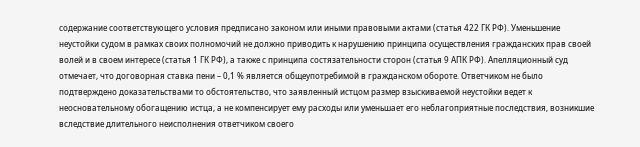содержание соответствующего условия предписано законом или иными правовыми актами (статья 422 ГК РФ). Уменьшение неустойки судом в рамках своих полномочий не должно приводить к нарушению принципа осуществления гражданских прав своей волей и в своем интересе (статья 1 ГК РФ), а также с принципа состязательности сторон (статья 9 АПК РФ). Апелляционный суд отмечает, что договорная ставка пени – 0,1 % является общеупотребимой в гражданском обороте. Ответчиком не было подтверждено доказательствами то обстоятельство, что заявленный истцом размер взыскиваемой неустойки ведет к неосновательному обогащению истца, а не компенсирует ему расходы или уменьшает его неблагоприятные последствия, возникшие вследствие длительного неисполнения ответчиком своего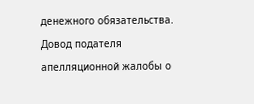денежного обязательства. Довод подателя апелляционной жалобы о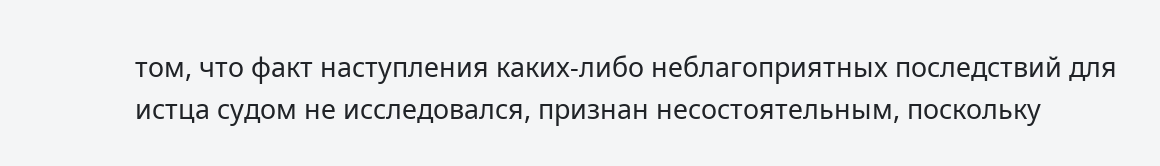том, что факт наступления каких-либо неблагоприятных последствий для истца судом не исследовался, признан несостоятельным, поскольку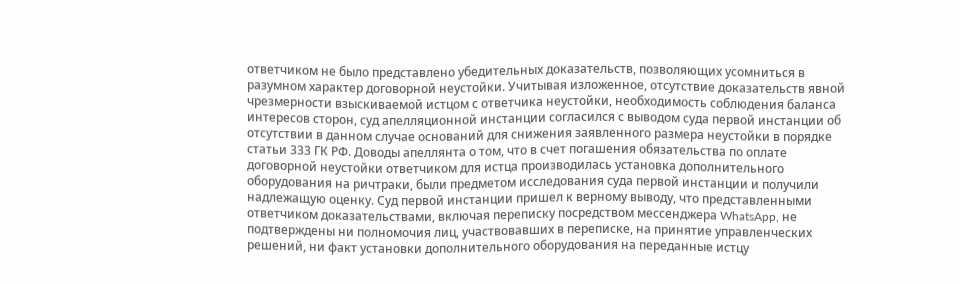ответчиком не было представлено убедительных доказательств, позволяющих усомниться в разумном характер договорной неустойки. Учитывая изложенное, отсутствие доказательств явной чрезмерности взыскиваемой истцом с ответчика неустойки, необходимость соблюдения баланса интересов сторон, суд апелляционной инстанции согласился с выводом суда первой инстанции об отсутствии в данном случае оснований для снижения заявленного размера неустойки в порядке статьи 333 ГК РФ. Доводы апеллянта о том, что в счет погашения обязательства по оплате договорной неустойки ответчиком для истца производилась установка дополнительного оборудования на ричтраки, были предметом исследования суда первой инстанции и получили надлежащую оценку. Суд первой инстанции пришел к верному выводу, что представленными ответчиком доказательствами, включая переписку посредством мессенджера WhatsApp, не подтверждены ни полномочия лиц, участвовавших в переписке, на принятие управленческих решений, ни факт установки дополнительного оборудования на переданные истцу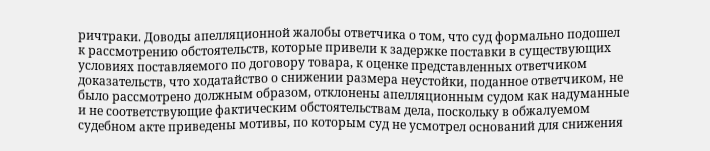ричтраки. Доводы апелляционной жалобы ответчика о том, что суд формально подошел к рассмотрению обстоятельств, которые привели к задержке поставки в существующих условиях поставляемого по договору товара, к оценке представленных ответчиком доказательств, что ходатайство о снижении размера неустойки, поданное ответчиком, не было рассмотрено должным образом, отклонены апелляционным судом как надуманные и не соответствующие фактическим обстоятельствам дела, поскольку в обжалуемом судебном акте приведены мотивы, по которым суд не усмотрел оснований для снижения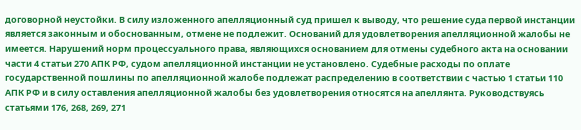договорной неустойки. В силу изложенного апелляционный суд пришел к выводу, что решение суда первой инстанции является законным и обоснованным, отмене не подлежит. Оснований для удовлетворения апелляционной жалобы не имеется. Нарушений норм процессуального права, являющихся основанием для отмены судебного акта на основании части 4 статьи 270 АПК РФ, судом апелляционной инстанции не установлено. Судебные расходы по оплате государственной пошлины по апелляционной жалобе подлежат распределению в соответствии с частью 1 статьи 110 АПК РФ и в силу оставления апелляционной жалобы без удовлетворения относятся на апеллянта. Руководствуясь статьями 176, 268, 269, 271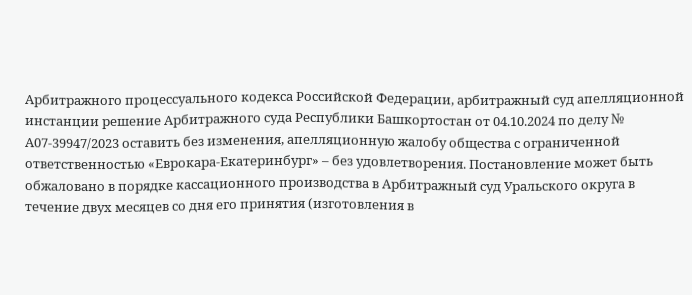Арбитражного процессуального кодекса Российской Федерации, арбитражный суд апелляционной инстанции решение Арбитражного суда Республики Башкортостан от 04.10.2024 по делу № А07-39947/2023 оставить без изменения, апелляционную жалобу общества с ограниченной ответственностью «Еврокара-Екатеринбург» – без удовлетворения. Постановление может быть обжаловано в порядке кассационного производства в Арбитражный суд Уральского округа в течение двух месяцев со дня его принятия (изготовления в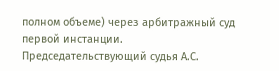полном объеме) через арбитражный суд первой инстанции. Председательствующий судья А.С.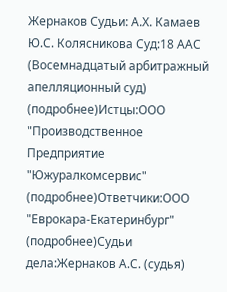Жернаков Судьи: А.Х. Камаев Ю.С. Колясникова Суд:18 ААС (Восемнадцатый арбитражный апелляционный суд) (подробнее)Истцы:ООО "Производственное Предприятие "Южуралкомсервис" (подробнее)Ответчики:ООО "Еврокара-Екатеринбург" (подробнее)Судьи дела:Жернаков А.С. (судья)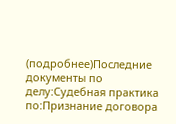(подробнее)Последние документы по делу:Судебная практика по:Признание договора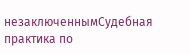незаключеннымСудебная практика по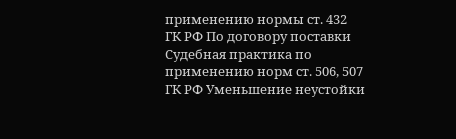применению нормы ст. 432 ГК РФ По договору поставки Судебная практика по применению норм ст. 506, 507 ГК РФ Уменьшение неустойки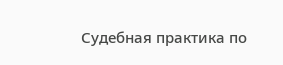Судебная практика по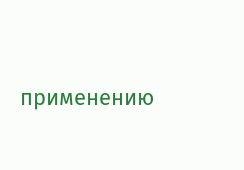применению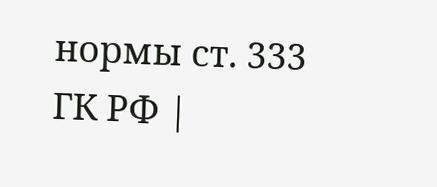нормы ст. 333 ГК РФ |